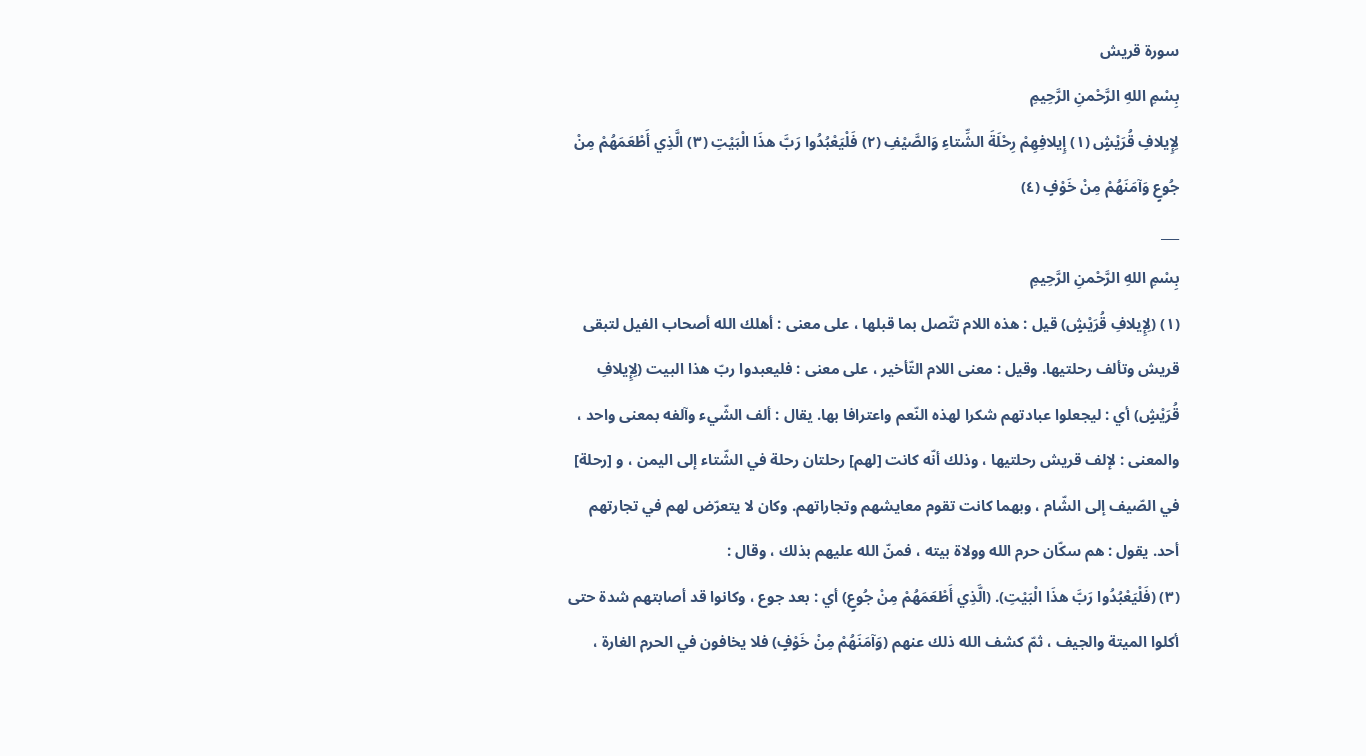سورة قريش
بِسْمِ اللهِ الرَّحْمنِ الرَّحِيمِ
لِإِيلافِ قُرَيْشٍ (١) إِيلافِهِمْ رِحْلَةَ الشِّتاءِ وَالصَّيْفِ (٢) فَلْيَعْبُدُوا رَبَّ هذَا الْبَيْتِ (٣) الَّذِي أَطْعَمَهُمْ مِنْ جُوعٍ وَآمَنَهُمْ مِنْ خَوْفٍ (٤)
___
بِسْمِ اللهِ الرَّحْمنِ الرَّحِيمِ
(١) (لِإِيلافِ قُرَيْشٍ) قيل : هذه اللام تتّصل بما قبلها ، على معنى : أهلك الله أصحاب الفيل لتبقى قريش وتألف رحلتيها. وقيل : معنى اللام التّأخير ، على معنى : فليعبدوا ربّ هذا البيت (لِإِيلافِ قُرَيْشٍ) أي : ليجعلوا عبادتهم شكرا لهذه النّعم واعترافا بها. يقال : ألف الشّيء وآلفه بمعنى واحد ، والمعنى : لإلف قريش رحلتيها ، وذلك أنّه كانت [لهم] رحلتان رحلة في الشّتاء إلى اليمن ، و [رحلة] في الصّيف إلى الشّام ، وبهما كانت تقوم معايشهم وتجاراتهم. وكان لا يتعرّض لهم في تجارتهم أحد. يقول : هم سكّان حرم الله وولاة بيته ، فمنّ الله عليهم بذلك ، وقال :
(٣) (فَلْيَعْبُدُوا رَبَّ هذَا الْبَيْتِ). (الَّذِي أَطْعَمَهُمْ مِنْ جُوعٍ) أي : بعد جوع ، وكانوا قد أصابتهم شدة حتى أكلوا الميتة والجيف ، ثمّ كشف الله ذلك عنهم (وَآمَنَهُمْ مِنْ خَوْفٍ) فلا يخافون في الحرم الغارة ،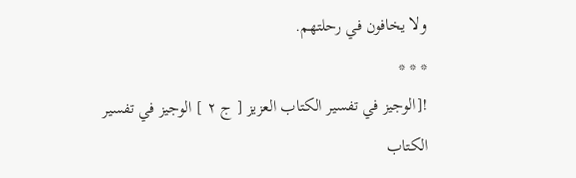ولا يخافون في رحلتهم.
* * *
![الوجيز في تفسير الكتاب العزيز [ ج ٢ ] الوجيز في تفسير الكتاب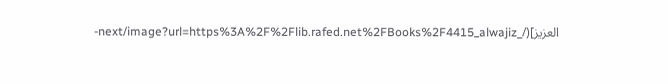العزيز](/_next/image?url=https%3A%2F%2Flib.rafed.net%2FBooks%2F4415_alwajiz-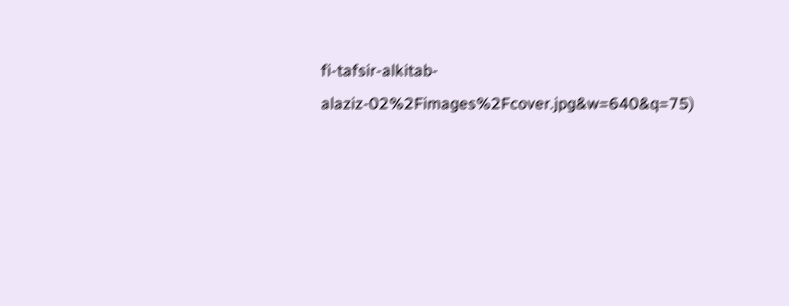fi-tafsir-alkitab-alaziz-02%2Fimages%2Fcover.jpg&w=640&q=75)